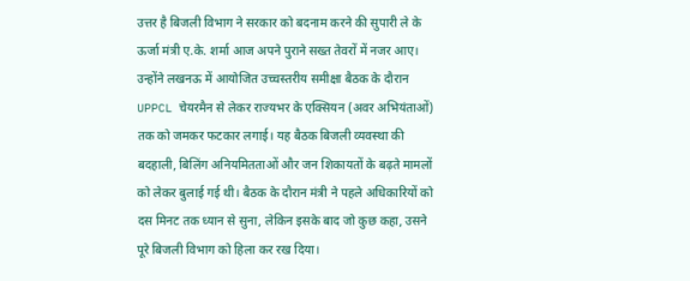उत्तर है बिजली विभाग ने सरकार को बदनाम करने की सुपारी ले के ऊर्जा मंत्री ए.के. शर्मा आज अपने पुराने सख्त तेवरों में नजर आए। उन्होंने लखनऊ में आयोजित उच्चस्तरीय समीक्षा बैठक के दौरान UPPCL चेयरमैन से लेकर राज्यभर के एक्सियन (अवर अभियंताओं) तक को जमकर फटकार लगाई। यह बैठक बिजली व्यवस्था की बदहाली, बिलिंग अनियमितताओं और जन शिकायतों के बढ़ते मामलों को लेकर बुलाई गई थी। बैठक के दौरान मंत्री ने पहले अधिकारियों को दस मिनट तक ध्यान से सुना, लेकिन इसके बाद जो कुछ कहा, उसने पूरे बिजली विभाग को हिला कर रख दिया।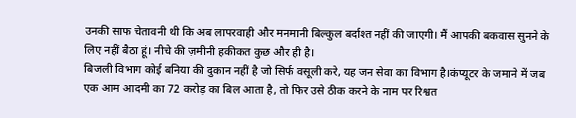उनकी साफ चेतावनी थी कि अब लापरवाही और मनमानी बिल्कुल बर्दाश्त नहीं की जाएगी। मैं आपकी बकवास सुनने के लिए नहीं बैठा हूं। नीचे की ज़मीनी हकीकत कुछ और ही है।
बिजली विभाग कोई बनिया की दुकान नहीं है जो सिर्फ वसूली करे, यह जन सेवा का विभाग है।कंप्यूटर के जमाने में जब एक आम आदमी का 72 करोड़ का बिल आता है, तो फिर उसे ठीक करने के नाम पर रिश्वत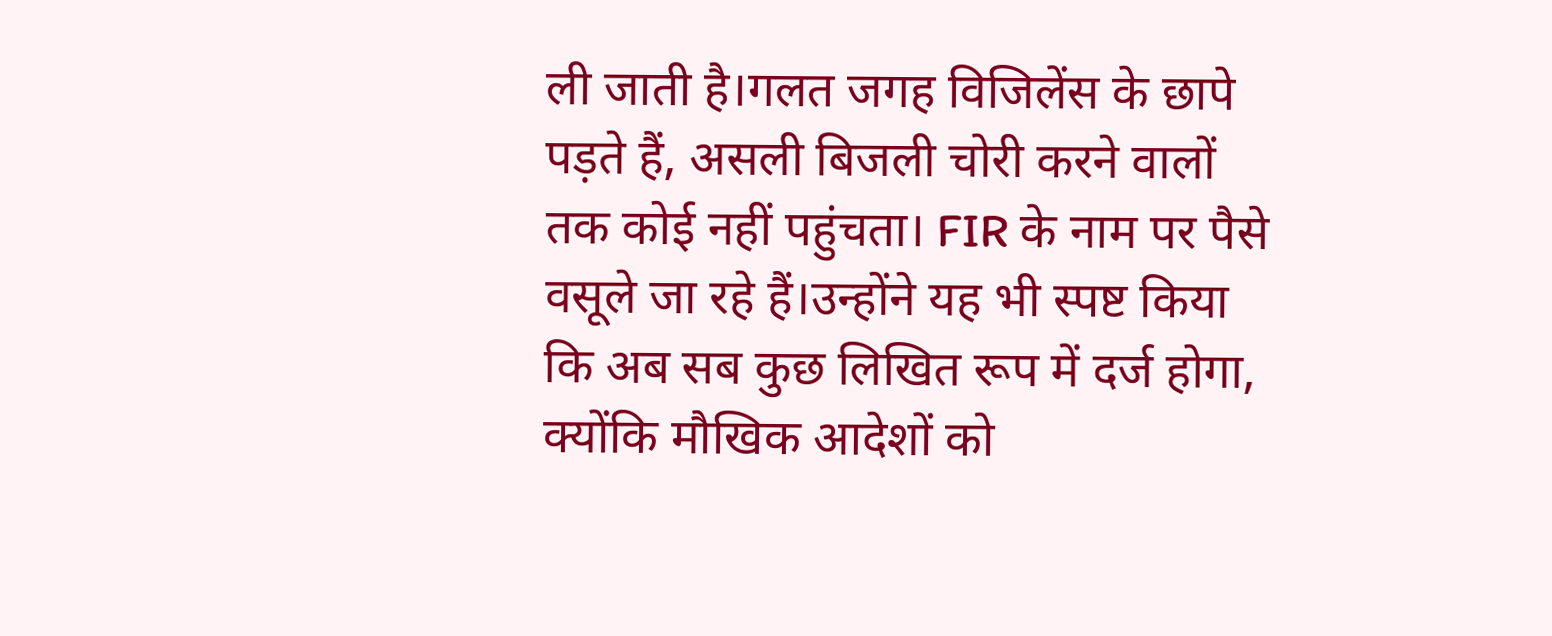ली जाती है।गलत जगह विजिलेंस के छापे पड़ते हैं, असली बिजली चोरी करने वालों तक कोई नहीं पहुंचता। FIR के नाम पर पैसे वसूले जा रहे हैं।उन्होंने यह भी स्पष्ट किया कि अब सब कुछ लिखित रूप में दर्ज होगा, क्योंकि मौखिक आदेशों को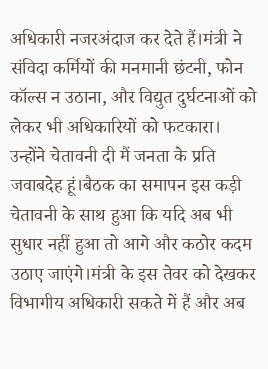अधिकारी नजरअंदाज कर देते हैं।मंत्री ने संविदा कर्मियों की मनमानी छंटनी, फोन कॉल्स न उठाना, और विद्युत दुर्घटनाओं को लेकर भी अधिकारियों को फटकारा। उन्होंने चेतावनी दी मैं जनता के प्रति जवाबदेह हूं।बैठक का समापन इस कड़ी चेतावनी के साथ हुआ कि यदि अब भी सुधार नहीं हुआ तो आगे और कठोर कदम उठाए जाएंगे।मंत्री के इस तेवर को देखकर विभागीय अधिकारी सकते में हैं और अब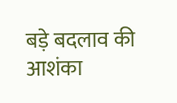बड़े बदलाव की आशंका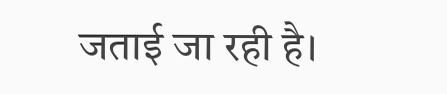जताई जा रही है।